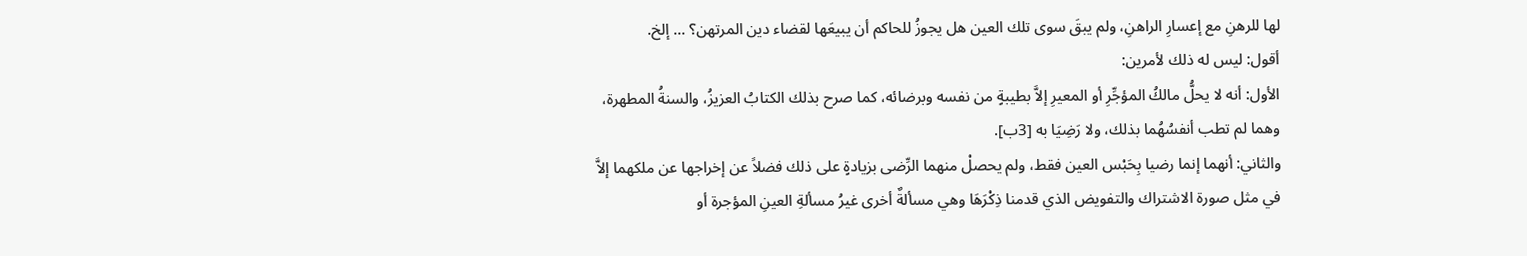لها للرهنِ مع إعسارِ الراهنِ، ولم يبقَ سوى تلك العين هل يجوزُ للحاكم أن يبيعَها لقضاء دين المرتهن؟ ... إلخ.
أقول: ليس له ذلك لأمرين:
الأول: أنه لا يحلُّ مالكُ المؤجِّرِ أو المعيرِ إلاَّ بطيبةٍ من نفسه وبرضائه، كما صرح بذلك الكتابُ العزيزُ، والسنةُ المطهرة، وهما لم تطب أنفسُهُما بذلك، ولا رَضِيَا به [3ب].
والثاني: أنهما إنما رضيا بِحَبْس العين فقط، ولم يحصلْ منهما الرِّضى بزيادةٍ على ذلك فضلاً عن إخراجها عن ملكهما إلاَّ في مثل صورة الاشتراك والتفويض الذي قدمنا ذِكْرَهَا وهي مسألةٌ أخرى غيرُ مسألةِ العينِ المؤجرة أو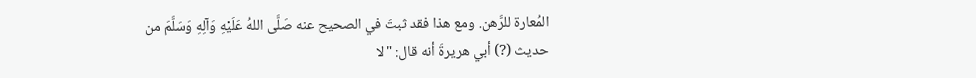المُعارة للرَّهن. ومع هذا فقد ثبتَ في الصحيح عنه صَلَّى اللهُ عَلَيْهِ وَآلِهِ وَسَلَّمَ من حديث (?) أبي هريرةَ أنه قال: "لا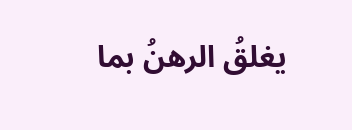يغلقُ الرهنُ بما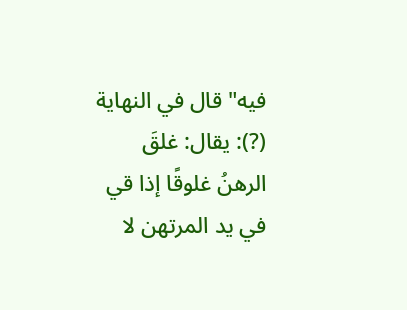فيه" قال في النهاية (?): يقال: غلقَ الرهنُ غلوقًا إذا قي في يد المرتهن لا